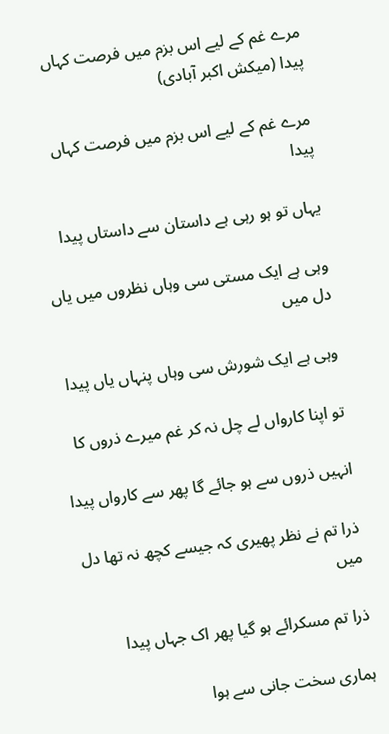مرے غم کے لیے اس بزم میں فرصت کہاں پیدا (میکش اکبر آبادی)

مرے غم کے لیے اس بزم میں فرصت کہاں پیدا

یہاں تو ہو رہی ہے داستان سے داستاں پیدا

وہی ہے ایک مستی سی وہاں نظروں میں یاں دل میں

وہی ہے ایک شورش سی وہاں پنہاں یاں پیدا

تو اپنا کارواں لے چل نہ کر غم میرے ذروں کا

انہیں ذروں سے ہو جائے گا پھر سے کارواں پیدا

ذرا تم نے نظر پھیری کہ جیسے کچھ نہ تھا دل میں

ذرا تم مسکرائے ہو گیا پھر اک جہاں پیدا

ہماری سخت جانی سے ہوا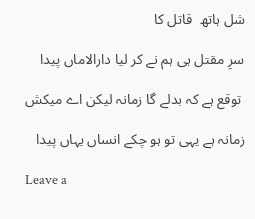شل ہاتھ  قاتل کا

سرِ مقتل ہی ہم نے کر لیا دارالاماں پیدا

 توقع ہے کہ بدلے گا زمانہ لیکن اے میکش

زمانہ ہے یہی تو ہو چکے انساں یہاں پیدا

Leave a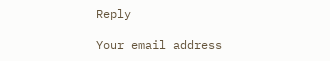Reply

Your email address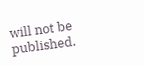will not be published.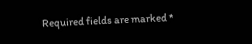Required fields are marked *